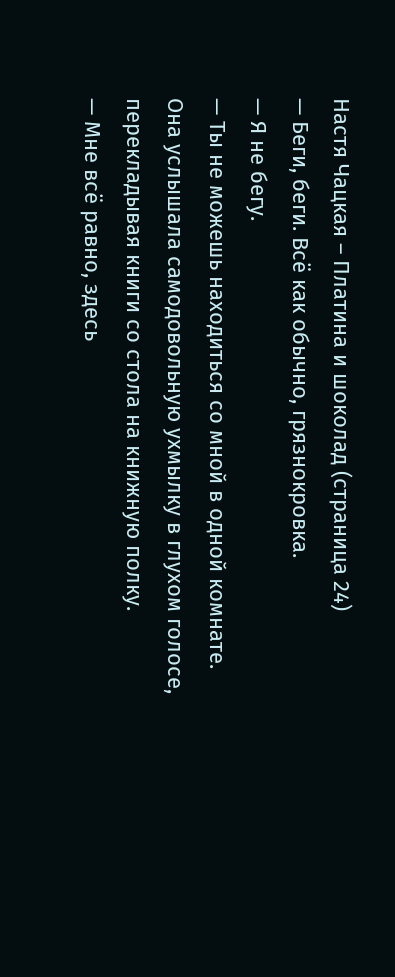Настя Чацкая – Платина и шоколад (страница 24)
— Беги, беги. Всё как обычно, грязнокровка.
— Я не бегу.
— Ты не можешь находиться со мной в одной комнате.
Она услышала самодовольную ухмылку в глухом голосе, перекладывая книги со стола на книжную полку.
— Мне всё равно, здесь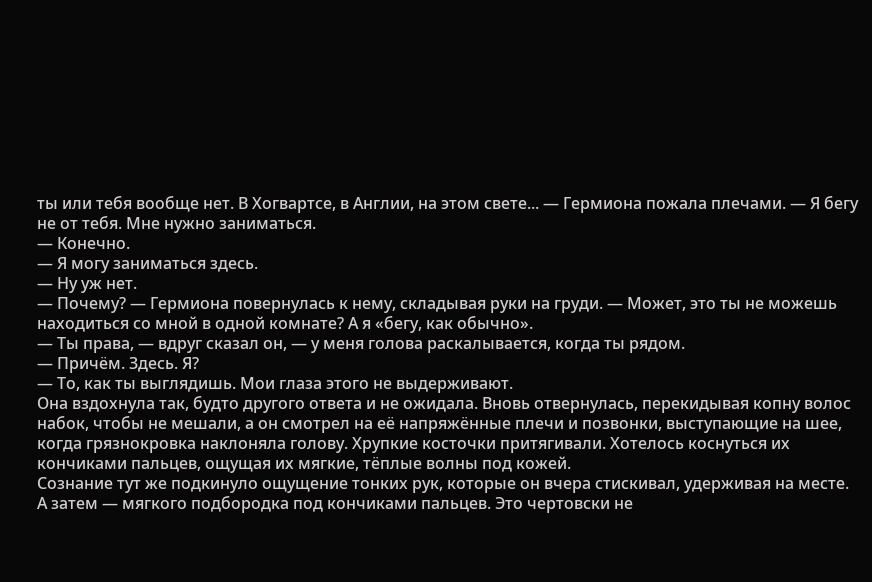ты или тебя вообще нет. В Хогвартсе, в Англии, на этом свете... — Гермиона пожала плечами. — Я бегу не от тебя. Мне нужно заниматься.
— Конечно.
— Я могу заниматься здесь.
— Ну уж нет.
— Почему? — Гермиона повернулась к нему, складывая руки на груди. — Может, это ты не можешь находиться со мной в одной комнате? А я «бегу, как обычно».
— Ты права, — вдруг сказал он, — у меня голова раскалывается, когда ты рядом.
— Причём. Здесь. Я?
— То, как ты выглядишь. Мои глаза этого не выдерживают.
Она вздохнула так, будто другого ответа и не ожидала. Вновь отвернулась, перекидывая копну волос набок, чтобы не мешали, а он смотрел на её напряжённые плечи и позвонки, выступающие на шее, когда грязнокровка наклоняла голову. Хрупкие косточки притягивали. Хотелось коснуться их кончиками пальцев, ощущая их мягкие, тёплые волны под кожей.
Сознание тут же подкинуло ощущение тонких рук, которые он вчера стискивал, удерживая на месте. А затем — мягкого подбородка под кончиками пальцев. Это чертовски не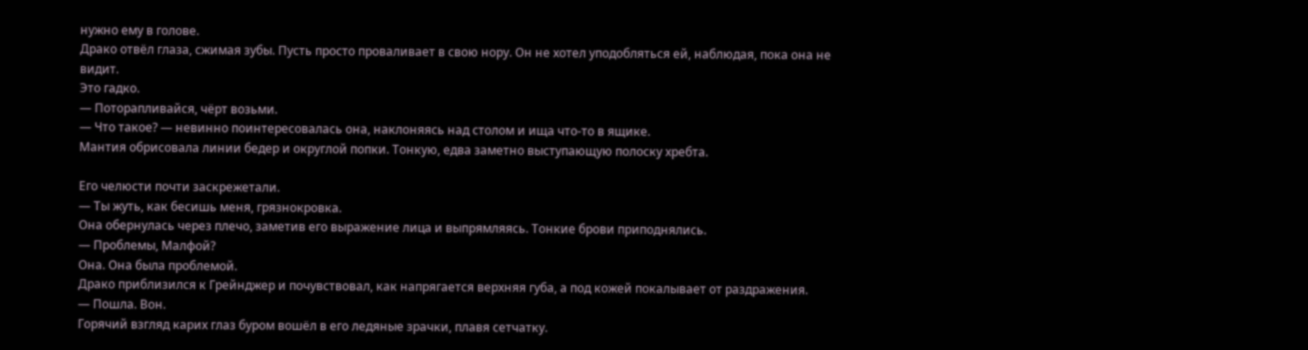нужно ему в голове.
Драко отвёл глаза, сжимая зубы. Пусть просто проваливает в свою нору. Он не хотел уподобляться ей, наблюдая, пока она не видит.
Это гадко.
— Поторапливайся, чёрт возьми.
— Что такое? — невинно поинтересовалась она, наклоняясь над столом и ища что-то в ящике.
Мантия обрисовала линии бедер и округлой попки. Тонкую, едва заметно выступающую полоску хребта.

Его челюсти почти заскрежетали.
— Ты жуть, как бесишь меня, грязнокровка.
Она обернулась через плечо, заметив его выражение лица и выпрямляясь. Тонкие брови приподнялись.
— Проблемы, Малфой?
Она. Она была проблемой.
Драко приблизился к Грейнджер и почувствовал, как напрягается верхняя губа, а под кожей покалывает от раздражения.
— Пошла. Вон.
Горячий взгляд карих глаз буром вошёл в его ледяные зрачки, плавя сетчатку.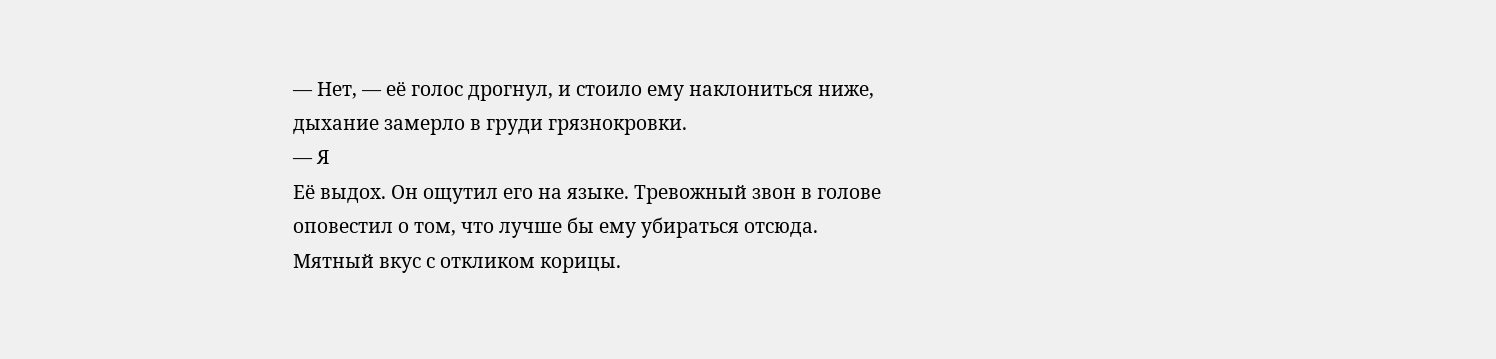— Нет, — её голос дрогнул, и стоило ему наклониться ниже, дыхание замерло в груди грязнокровки.
— Я
Её выдох. Он ощутил его на языке. Тревожный звон в голове оповестил о том, что лучше бы ему убираться отсюда.
Мятный вкус с откликом корицы.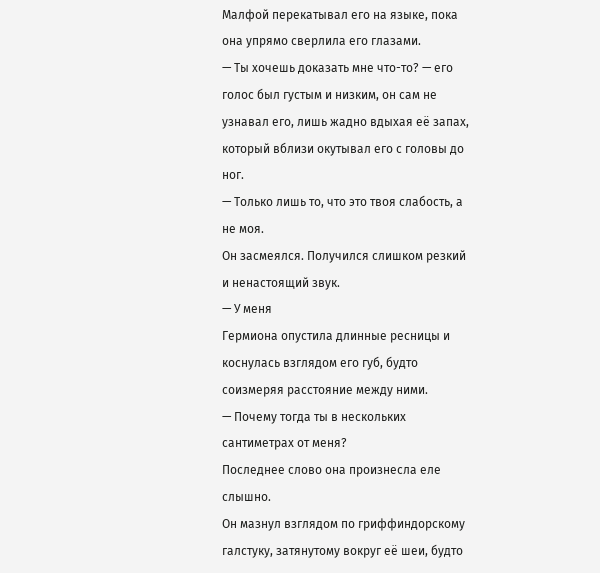Малфой перекатывал его на языке, пока она упрямо сверлила его глазами.
— Ты хочешь доказать мне что-то? — его голос был густым и низким, он сам не узнавал его, лишь жадно вдыхая её запах, который вблизи окутывал его с головы до ног.
— Только лишь то, что это твоя слабость, а не моя.
Он засмеялся. Получился слишком резкий и ненастоящий звук.
— У меня
Гермиона опустила длинные ресницы и коснулась взглядом его губ, будто соизмеряя расстояние между ними.
— Почему тогда ты в нескольких сантиметрах от меня?
Последнее слово она произнесла еле слышно.
Он мазнул взглядом по гриффиндорскому галстуку, затянутому вокруг её шеи, будто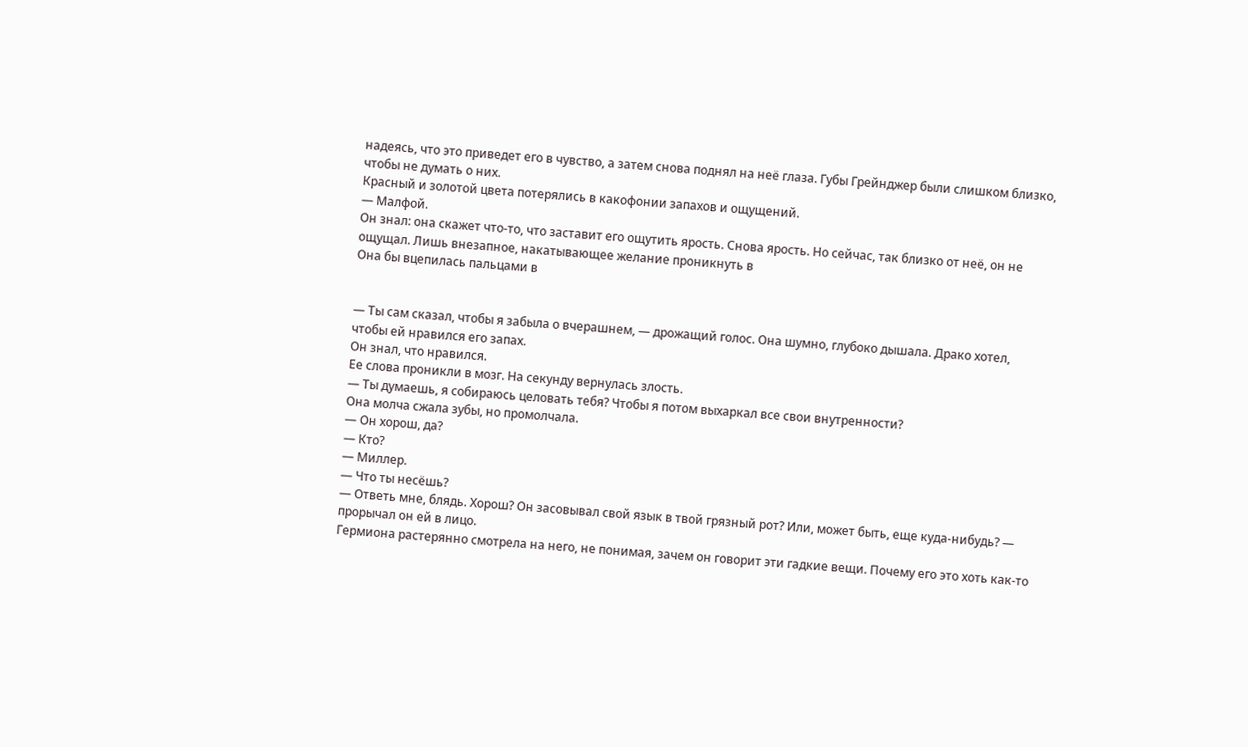надеясь, что это приведет его в чувство, а затем снова поднял на неё глаза. Губы Грейнджер были слишком близко, чтобы не думать о них.
Красный и золотой цвета потерялись в какофонии запахов и ощущений.
— Малфой.
Он знал: она скажет что-то, что заставит его ощутить ярость. Снова ярость. Но сейчас, так близко от неё, он не ощущал. Лишь внезапное, накатывающее желание проникнуть в
Она бы вцепилась пальцами в


— Ты сам сказал, чтобы я забыла о вчерашнем, — дрожащий голос. Она шумно, глубоко дышала. Драко хотел, чтобы ей нравился его запах.
Он знал, что нравился.
Ее слова проникли в мозг. На секунду вернулась злость.
— Ты думаешь, я собираюсь целовать тебя? Чтобы я потом выхаркал все свои внутренности?
Она молча сжала зубы, но промолчала.
— Он хорош, да?
— Кто?
— Миллер.
— Что ты несёшь?
— Ответь мне, блядь. Хорош? Он засовывал свой язык в твой грязный рот? Или, может быть, еще куда-нибудь? — прорычал он ей в лицо.
Гермиона растерянно смотрела на него, не понимая, зачем он говорит эти гадкие вещи. Почему его это хоть как-то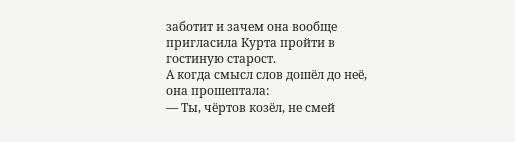заботит и зачем она вообще пригласила Курта пройти в гостиную старост.
А когда смысл слов дошёл до неё, она прошептала:
— Ты, чёртов козёл, не смей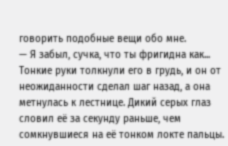говорить подобные вещи обо мне.
— Я забыл, сучка, что ты фригидна как...
Тонкие руки толкнули его в грудь, и он от неожиданности сделал шаг назад, а она метнулась к лестнице. Дикий серых глаз словил её за секунду раньше, чем сомкнувшиеся на её тонком локте пальцы.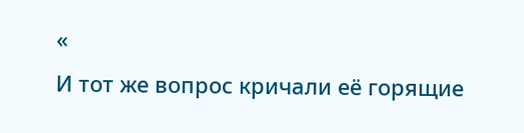«
И тот же вопрос кричали её горящие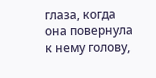глаза, когда она повернула к нему голову,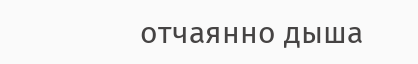отчаянно дыша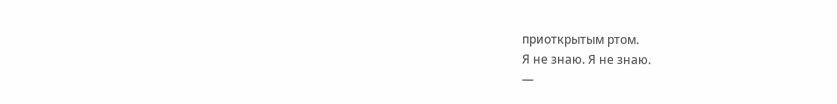приоткрытым ртом.
Я не знаю. Я не знаю.
—